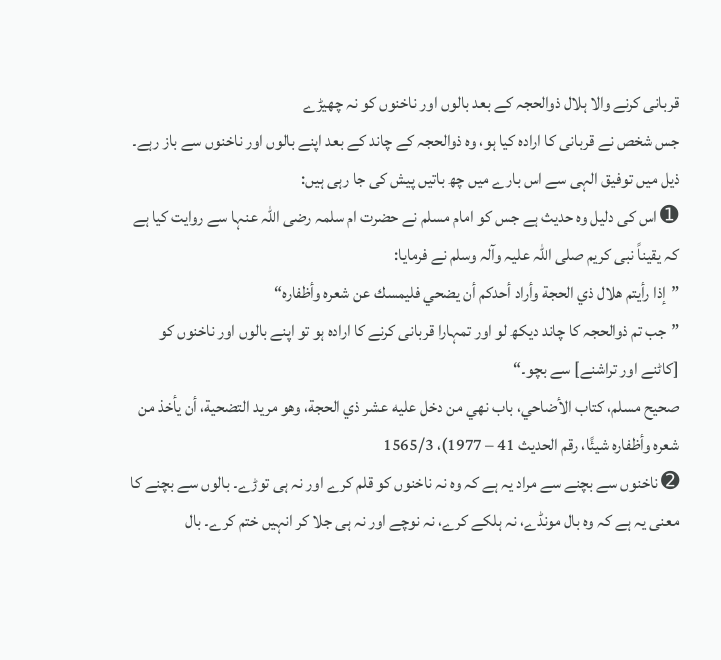قربانی کرنے والا ہلال ذوالحجہ کے بعد بالوں اور ناخنوں کو نہ چھیڑے
جس شخص نے قربانی کا ارادہ کیا ہو، وہ ذوالحجہ کے چاند کے بعد اپنے بالوں اور ناخنوں سے باز رہے۔ ذیل میں توفیق الہی سے اس بارے میں چھ باتیں پیش کی جا رہی ہیں:
➊ اس کی دلیل وہ حدیث ہے جس کو امام مسلم نے حضرت ام سلمہ رضی اللہ عنہا سے روایت کیا ہے کہ یقیناً نبی کریم صلی اللہ علیہ وآلہ وسلم نے فرمایا:
”إذا رأيتم هلال ذي الحجة وأراد أحدكم أن يضحي فليمسك عن شعره وأظفاره“
”جب تم ذوالحجہ کا چاند دیکھ لو اور تمہارا قربانی کرنے کا ارادہ ہو تو اپنے بالوں اور ناخنوں کو [کاٹنے اور تراشنے] سے بچو۔“
صحیح مسلم، کتاب الأضاحي، باب نهي من دخل عليه عشر ذي الحجة، وهو مريد التضحية، أن يأخذ من شعره وأظفاره شيئًا، رقم الحديث 41 – 1977)، 1565/3
➋ ناخنوں سے بچنے سے مراد یہ ہے کہ وہ نہ ناخنوں کو قلم کرے اور نہ ہی توڑے۔ بالوں سے بچنے کا معنی یہ ہے کہ وہ بال مونڈے، نہ ہلکے کرے، نہ نوچے اور نہ ہی جلا کر انہیں ختم کرے۔ بال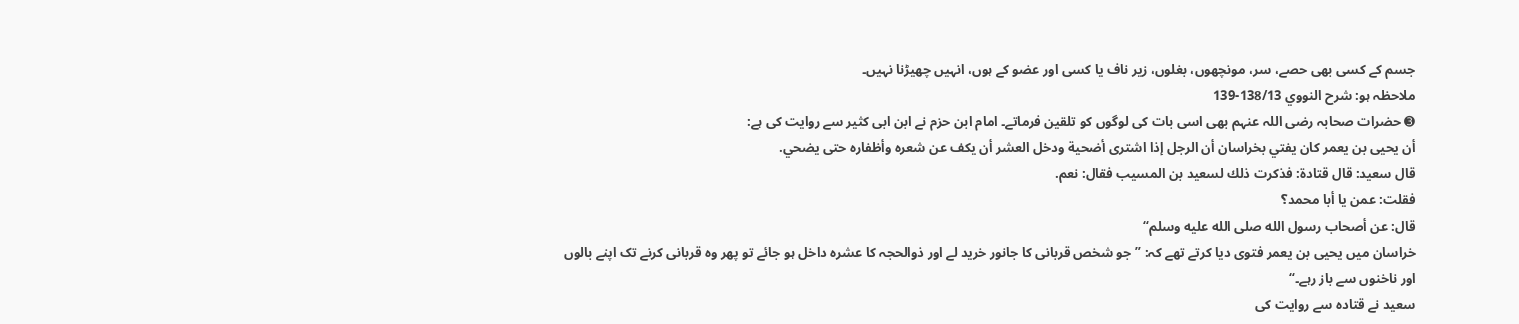جسم کے کسی بھی حصے، سر، مونچھوں، بغلوں، زیر ناف یا کسی اور عضو کے ہوں، انہیں چھیڑنا نہیں۔
ملاحظہ ہو: شرح النووي 138/13-139
➌ حضرات صحابہ رضی اللہ عنہم بھی اسی بات کی لوگوں کو تلقین فرماتے۔ امام ابن حزم نے ابن ابی کثیر سے روایت کی ہے:
أن يحيى بن يعمر كان يفتي بخراسان أن الرجل إذا اشترى أضحية ودخل العشر أن يكف عن شعره وأظفاره حتى يضحي.
قال سعيد: قال قتادة: فذكرت ذلك لسعيد بن المسيب فقال: نعم.
فقلت: عمن يا أبا محمد؟
قال: عن أصحاب رسول الله صلى الله عليه وسلم“
خراسان میں یحیی بن یعمر فتوی دیا کرتے تھے کہ: ”جو شخص قربانی کا جانور خرید لے اور ذوالحجہ کا عشرہ داخل ہو جائے تو پھر وہ قربانی کرنے تک اپنے بالوں اور ناخنوں سے باز رہے۔“
سعید نے قتادہ سے روایت کی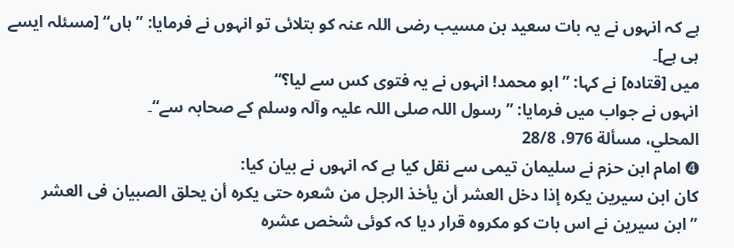ہے کہ انہوں نے یہ بات سعید بن مسیب رضی اللہ عنہ کو بتلائی تو انہوں نے فرمایا: ”ہاں“ [مسئلہ ایسے ہی ہے]۔
میں [قتادہ] نے کہا: ”ابو محمد! انہوں نے یہ فتوی کس سے لیا؟“
انہوں نے جواب میں فرمایا: ”رسول اللہ صلی اللہ علیہ وآلہ وسلم کے صحابہ سے“۔
المحلي، مسألة 976، 28/8
➍ امام ابن حزم نے سلیمان تیمی سے نقل کیا ہے کہ انہوں نے بیان کیا:
كان ابن سيرين يكره إذا دخل العشر أن يأخذ الرجل من شعره حتى يكره أن يحلق الصبيان فى العشر
”ابن سیرین نے اس بات کو مکروہ قرار دیا کہ کوئی شخص عشرہ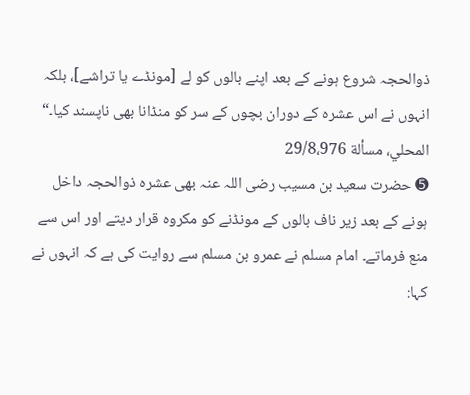ذوالحجہ شروع ہونے کے بعد اپنے بالوں کو لے [مونڈے یا تراشے]، بلکہ انہوں نے اس عشرہ کے دوران بچوں کے سر کو منڈانا بھی ناپسند کیا۔“
المحلي، مسألة 29/8،976
➎ حضرت سعید بن مسیب رضی اللہ عنہ بھی عشرہ ذوالحجہ داخل ہونے کے بعد زیر ناف بالوں کے مونڈنے کو مکروہ قرار دیتے اور اس سے منع فرماتے۔ امام مسلم نے عمرو بن مسلم سے روایت کی ہے کہ انہوں نے کہا: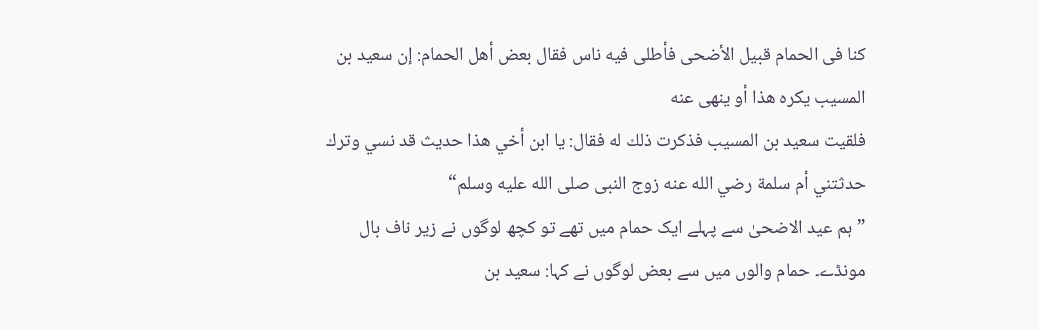كنا فى الحمام قبيل الأضحى فأطلى فيه ناس فقال بعض أهل الحمام: إن سعيد بن المسيب يكره هذا أو ينهى عنه
فلقيت سعيد بن المسيب فذكرت ذلك له فقال: يا ابن أخي هذا حديث قد نسي وترك حدثتني أم سلمة رضي الله عنه زوج النبى صلى الله عليه وسلم“
”ہم عید الاضحیٰ سے پہلے ایک حمام میں تھے تو کچھ لوگوں نے زیر ناف بال مونڈے۔ حمام والوں میں سے بعض لوگوں نے کہا: سعید بن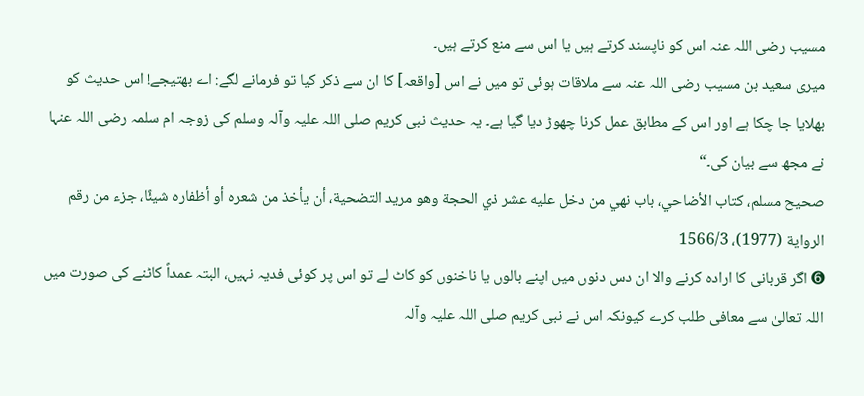مسیب رضی اللہ عنہ اس کو ناپسند کرتے ہیں یا اس سے منع کرتے ہیں۔
میری سعید بن مسیب رضی اللہ عنہ سے ملاقات ہوئی تو میں نے اس [واقعہ] کا ان سے ذکر کیا تو فرمانے لگے: اے بھتیجے! اس حدیث کو بھلایا جا چکا ہے اور اس کے مطابق عمل کرنا چھوڑ دیا گیا ہے۔ یہ حدیث نبی کریم صلی اللہ علیہ وآلہ وسلم کی زوجہ ام سلمہ رضی اللہ عنہا نے مجھ سے بیان کی۔“
صحيح مسلم، كتاب الأضاحي، باب نهي من دخل عليه عشر ذي الحجة وهو مريد التضحية، أن يأخذ من شعره أو أظفاره شيئًا، جزء من رقم الرواية (1977)، 1566/3
➏ اگر قربانی کا ارادہ کرنے والا ان دس دنوں میں اپنے بالوں یا ناخنوں کو کاٹ لے تو اس پر کوئی فدیہ نہیں، البتہ عمداً کاٹنے کی صورت میں اللہ تعالیٰ سے معافی طلب کرے کیونکہ اس نے نبی کریم صلی اللہ علیہ وآلہ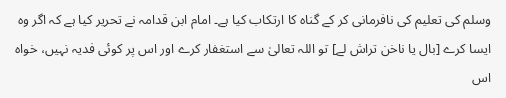وسلم کی تعلیم کی نافرمانی کر کے گناہ کا ارتکاب کیا ہے۔ امام ابن قدامہ نے تحریر کیا ہے کہ اگر وہ ایسا کرے [بال یا ناخن تراش لے] تو اللہ تعالیٰ سے استغفار کرے اور اس پر کوئی فدیہ نہیں، خواہ اس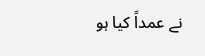نے عمداً کیا ہو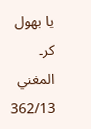یا بھول کر۔
المغني 362/13